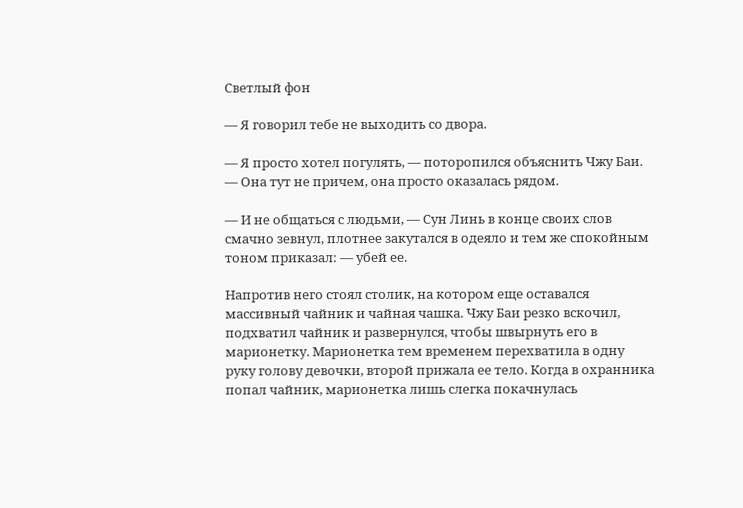Светлый фон

— Я говорил тебе не выходить со двора.

— Я просто хотел погулять, — поторопился объяснить Чжу Баи. — Она тут не причем, она просто оказалась рядом.

— И не общаться с людьми, — Сун Линь в конце своих слов смачно зевнул, плотнее закутался в одеяло и тем же спокойным тоном приказал: — убей ее.

Напротив него стоял столик, на котором еще оставался массивный чайник и чайная чашка. Чжу Баи резко вскочил, подхватил чайник и развернулся, чтобы швырнуть его в марионетку. Марионетка тем временем перехватила в одну руку голову девочки, второй прижала ее тело. Когда в охранника попал чайник, марионетка лишь слегка покачнулась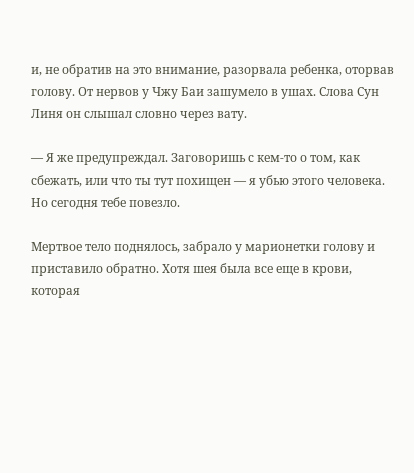и, не обратив на это внимание, разорвала ребенка, оторвав голову. От нервов у Чжу Баи зашумело в ушах. Слова Сун Линя он слышал словно через вату.

— Я же предупреждал. Заговоришь с кем-то о том, как сбежать, или что ты тут похищен — я убью этого человека. Но сегодня тебе повезло.

Мертвое тело поднялось, забрало у марионетки голову и приставило обратно. Хотя шея была все еще в крови, которая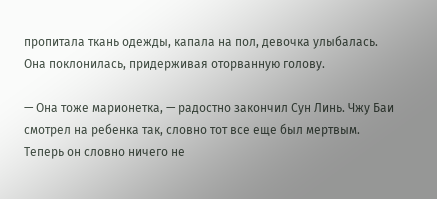пропитала ткань одежды, капала на пол, девочка улыбалась. Она поклонилась, придерживая оторванную голову.

— Она тоже марионетка, — радостно закончил Сун Линь. Чжу Баи смотрел на ребенка так, словно тот все еще был мертвым. Теперь он словно ничего не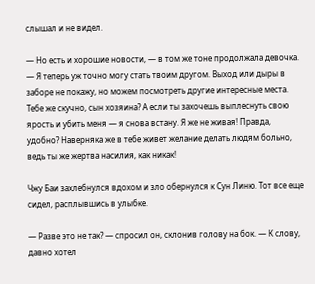слышал и не видел.

— Но есть и хорошие новости, — в том же тоне продолжала девочка. — Я теперь уж точно могу стать твоим другом. Выход или дыры в заборе не покажу, но можем посмотреть другие интересные места. Тебе же скучно, сын хозяина? А если ты захочешь выплеснуть свою ярость и убить меня — я снова встану. Я же не живая! Правда, удобно? Наверняка же в тебе живет желание делать людям больно, ведь ты же жертва насилия, как никак!

Чжу Баи захлебнулся вдохом и зло обернулся к Сун Линю. Тот все еще сидел, расплывшись в улыбке.

— Разве это не так? — спросил он, склонив голову на бок. — К слову, давно хотел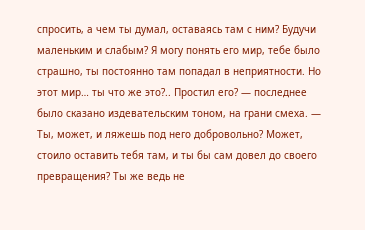спросить, а чем ты думал, оставаясь там с ним? Будучи маленьким и слабым? Я могу понять его мир, тебе было страшно, ты постоянно там попадал в неприятности. Но этот мир… ты что же это?.. Простил его? — последнее было сказано издевательским тоном, на грани смеха. — Ты, может, и ляжешь под него добровольно? Может, стоило оставить тебя там, и ты бы сам довел до своего превращения? Ты же ведь не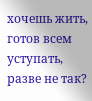хочешь жить, готов всем уступать, разве не так?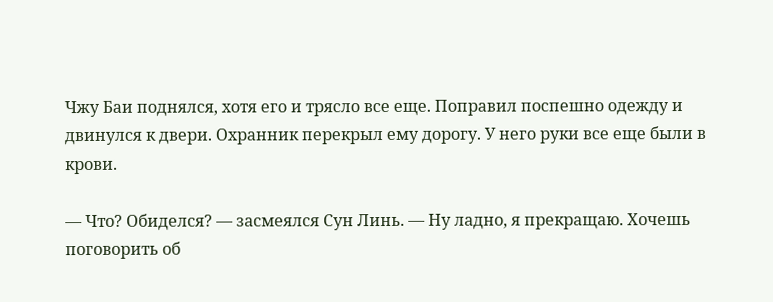Чжу Баи поднялся, хотя его и трясло все еще. Поправил поспешно одежду и двинулся к двери. Охранник перекрыл ему дорогу. У него руки все еще были в крови.

— Что? Обиделся? — засмеялся Сун Линь. — Ну ладно, я прекращаю. Хочешь поговорить об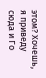этом? Хочешь, я приведу сюда и Го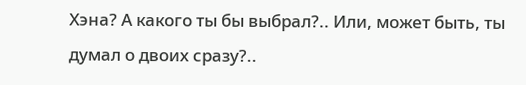Хэна? А какого ты бы выбрал?.. Или, может быть, ты думал о двоих сразу?..